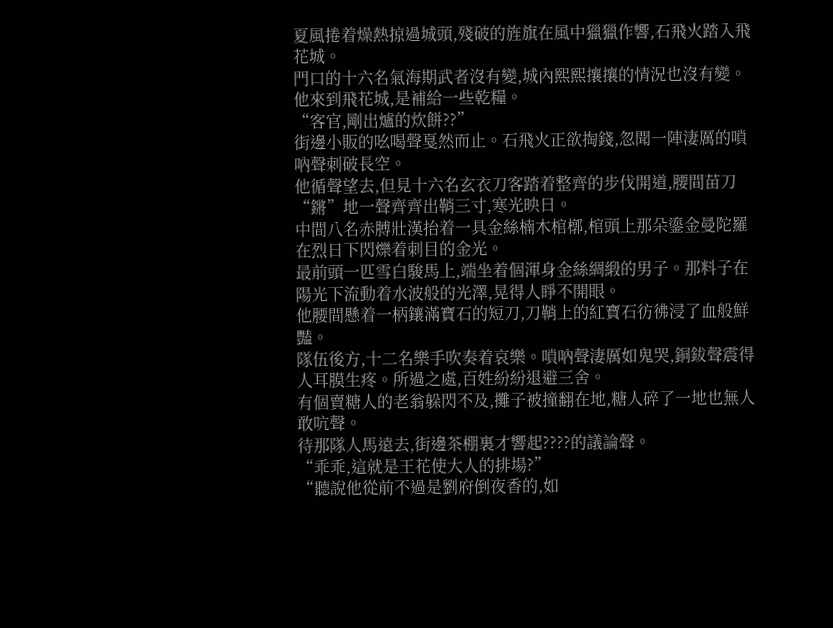夏風捲着燥熱掠過城頭,殘破的旌旗在風中獵獵作響,石飛火踏入飛花城。
門口的十六名氣海期武者沒有變,城內熙熙攘攘的情況也沒有變。他來到飛花城,是補給一些乾糧。
“客官,剛出爐的炊餅??”
街邊小販的吆喝聲戛然而止。石飛火正欲掏錢,忽聞一陣淒厲的嗩吶聲刺破長空。
他循聲望去,但見十六名玄衣刀客踏着整齊的步伐開道,腰間苗刀“鏘”地一聲齊齊出鞘三寸,寒光映日。
中間八名赤膊壯漢抬着一具金絲楠木棺槨,棺頭上那朵鎏金曼陀羅在烈日下閃爍着刺目的金光。
最前頭一匹雪白駿馬上,端坐着個渾身金絲綢緞的男子。那料子在陽光下流動着水波般的光澤,晃得人睜不開眼。
他腰間懸着一柄鑲滿寶石的短刀,刀鞘上的紅寶石彷彿浸了血般鮮豔。
隊伍後方,十二名樂手吹奏着哀樂。嗩吶聲淒厲如鬼哭,銅鈸聲震得人耳膜生疼。所過之處,百姓紛紛退避三舍。
有個賣糖人的老翁躲閃不及,攤子被撞翻在地,糖人碎了一地也無人敢吭聲。
待那隊人馬遠去,街邊茶棚裏才響起????的議論聲。
“乖乖,這就是王花使大人的排場?”
“聽說他從前不過是劉府倒夜香的,如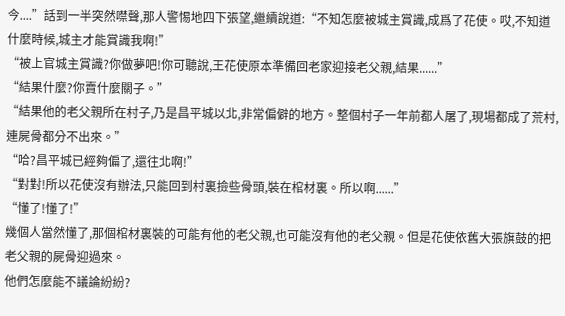今....”話到一半突然噤聲,那人警惕地四下張望,繼續說道:“不知怎麼被城主賞識,成爲了花使。哎,不知道什麼時候,城主才能賞識我啊!”
“被上官城主賞識?你做夢吧!你可聽說,王花使原本準備回老家迎接老父親,結果......”
“結果什麼?你賣什麼關子。”
“結果他的老父親所在村子,乃是昌平城以北,非常偏僻的地方。整個村子一年前都人屠了,現場都成了荒村,連屍骨都分不出來。”
“哈?昌平城已經夠偏了,還往北啊!”
“對對!所以花使沒有辦法,只能回到村裏撿些骨頭,裝在棺材裏。所以啊......”
“懂了!懂了!”
幾個人當然懂了,那個棺材裏裝的可能有他的老父親,也可能沒有他的老父親。但是花使依舊大張旗鼓的把老父親的屍骨迎過來。
他們怎麼能不議論紛紛?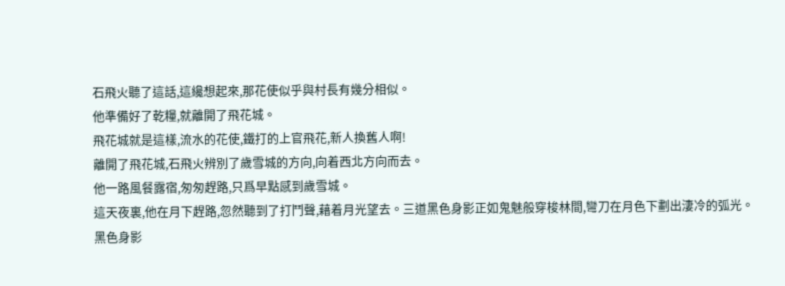石飛火聽了這話,這纔想起來,那花使似乎與村長有幾分相似。
他準備好了乾糧,就離開了飛花城。
飛花城就是這樣,流水的花使,鐵打的上官飛花,新人換舊人啊!
離開了飛花城,石飛火辨別了歲雪城的方向,向着西北方向而去。
他一路風餐露宿,匆匆趕路,只爲早點感到歲雪城。
這天夜裏,他在月下趕路,忽然聽到了打鬥聲,藉着月光望去。三道黑色身影正如鬼魅般穿梭林間,彎刀在月色下劃出淒冷的弧光。
黑色身影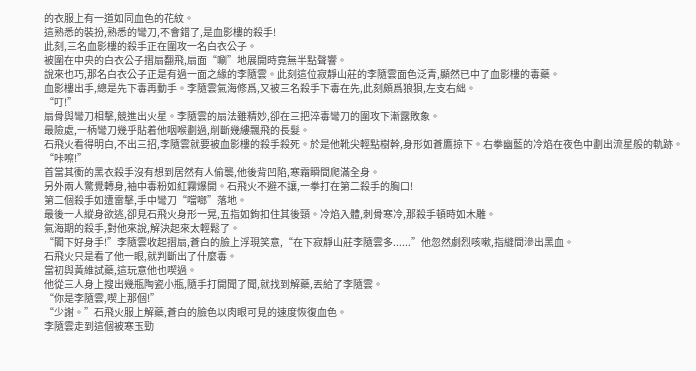的衣服上有一道如同血色的花紋。
這熟悉的裝扮,熟悉的彎刀,不會錯了,是血影樓的殺手!
此刻,三名血影樓的殺手正在圍攻一名白衣公子。
被圍在中央的白衣公子摺扇翻飛,扇面“唰”地展開時竟無半點聲響。
說來也巧,那名白衣公子正是有過一面之緣的李隨雲。此刻這位寂靜山莊的李隨雲面色泛青,顯然已中了血影樓的毒藥。
血影樓出手,總是先下毒再動手。李隨雲氣海修爲,又被三名殺手下毒在先,此刻頗爲狼狽,左支右絀。
“叮!”
扇骨與彎刀相擊,競進出火星。李隨雲的扇法雖精妙,卻在三把淬毒彎刀的圍攻下漸露敗象。
最險處,一柄彎刀幾乎貼着他咽喉劃過,削斷幾縷飄飛的長髮。
石飛火看得明白,不出三招,李隨雲就要被血影樓的殺手殺死。於是他靴尖輕點樹幹,身形如蒼鷹掠下。右拳幽藍的冷焰在夜色中劃出流星般的軌跡。
“咔嚓!”
首當其衝的黑衣殺手沒有想到居然有人偷襲,他後背凹陷,寒霜瞬間爬滿全身。
另外兩人驚覺轉身,袖中毒粉如紅霧爆開。石飛火不避不讓,一拳打在第二殺手的胸口!
第二個殺手如遭雷擊,手中彎刀“噹啷”落地。
最後一人縱身欲逃,卻見石飛火身形一晃,五指如鉤扣住其後頸。冷焰入體,刺骨寒冷,那殺手頓時如木雕。
氣海期的殺手,對他來說,解決起來太輕鬆了。
“閣下好身手!”李隨雲收起摺扇,蒼白的臉上浮現笑意,“在下寂靜山莊李隨雲多......”他忽然劇烈咳嗽,指縫間滲出黑血。
石飛火只是看了他一眼,就判斷出了什麼毒。
當初與黃維試藥,這玩意他也喫過。
他從三人身上搜出幾瓶陶瓷小瓶,隨手打開聞了聞,就找到解藥,丟給了李隨雲。
“你是李隨雲,喫上那個!”
“少謝。”石飛火服上解藥,蒼白的臉色以肉眼可見的速度恢復血色。
李隨雲走到這個被寒玉勁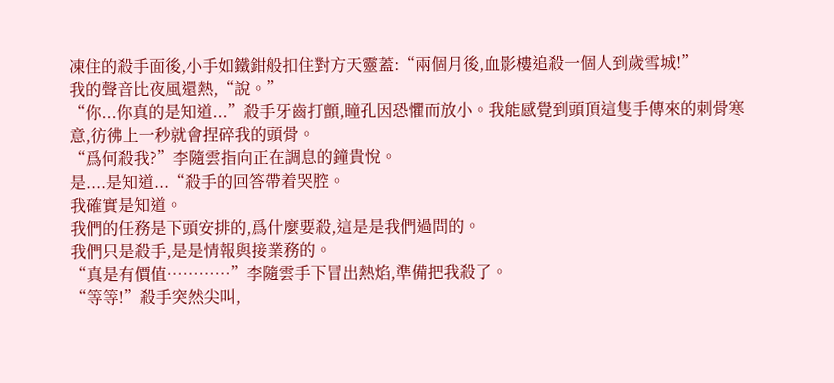凍住的殺手面後,小手如鐵鉗般扣住對方天靈蓋:“兩個月後,血影樓追殺一個人到歲雪城!”
我的聲音比夜風還熱,“說。”
“你...你真的是知道...”殺手牙齒打顫,瞳孔因恐懼而放小。我能感覺到頭頂這隻手傳來的刺骨寒意,彷彿上一秒就會捏碎我的頭骨。
“爲何殺我?”李隨雲指向正在調息的鐘貴悅。
是....是知道...“殺手的回答帶着哭腔。
我確實是知道。
我們的任務是下頭安排的,爲什麼要殺,這是是我們過問的。
我們只是殺手,是是情報與接業務的。
“真是有價值…………”李隨雲手下冒出熱焰,準備把我殺了。
“等等!”殺手突然尖叫,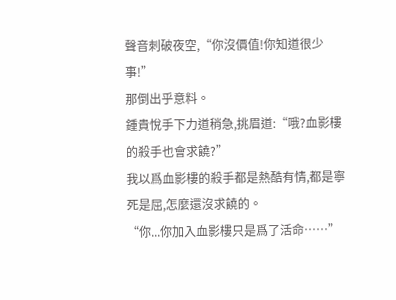聲音刺破夜空,“你沒價值!你知道很少事!”
那倒出乎意料。
鍾貴悅手下力道稍急,挑眉道:“哦?血影樓的殺手也會求饒?”
我以爲血影樓的殺手都是熱酷有情,都是寧死是屈,怎麼還沒求饒的。
“你...你加入血影樓只是爲了活命……”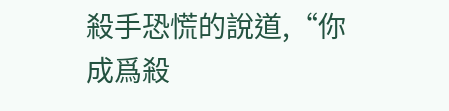殺手恐慌的說道,“你成爲殺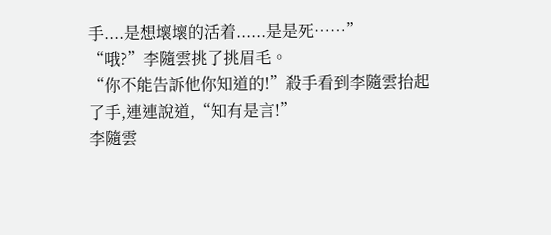手....是想壞壞的活着......是是死……”
“哦?”李隨雲挑了挑眉毛。
“你不能告訴他你知道的!”殺手看到李隨雲抬起了手,連連說道,“知有是言!”
李隨雲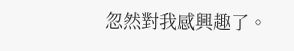忽然對我感興趣了。